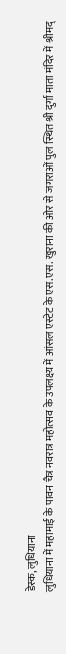डेस्क, लुधियाना
लुधियाना में महामाई के पावन चैत्र नवरात्र महोत्सव के उपलक्ष्य में आंसल एस्टेट के एस.एस. खुराना की ओर से जगराओं पुल स्थित श्री दुर्गा माता मंदिर में श्रीमद्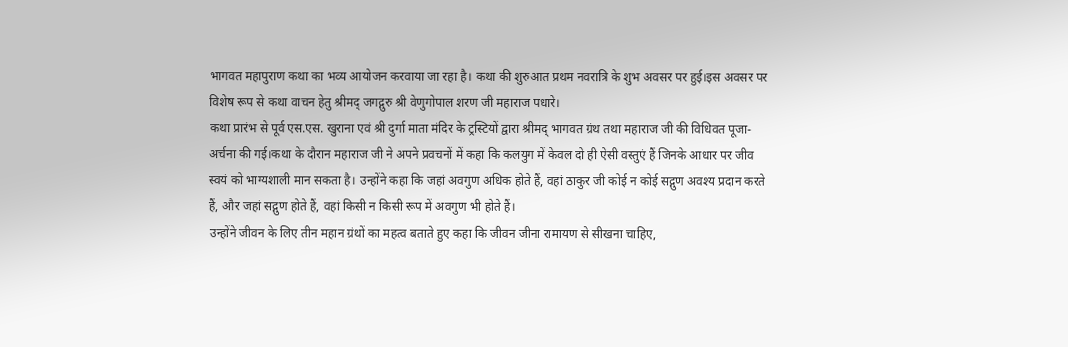भागवत महापुराण कथा का भव्य आयोजन करवाया जा रहा है। कथा की शुरुआत प्रथम नवरात्रि के शुभ अवसर पर हुई।इस अवसर पर विशेष रूप से कथा वाचन हेतु श्रीमद् जगद्गुरु श्री वेणुगोपाल शरण जी महाराज पधारे।
कथा प्रारंभ से पूर्व एस.एस. खुराना एवं श्री दुर्गा माता मंदिर के ट्रस्टियों द्वारा श्रीमद् भागवत ग्रंथ तथा महाराज जी की विधिवत पूजा-अर्चना की गई।कथा के दौरान महाराज जी ने अपने प्रवचनों में कहा कि कलयुग में केवल दो ही ऐसी वस्तुएं हैं जिनके आधार पर जीव स्वयं को भाग्यशाली मान सकता है। उन्होंने कहा कि जहां अवगुण अधिक होते हैं, वहां ठाकुर जी कोई न कोई सद्गुण अवश्य प्रदान करते हैं, और जहां सद्गुण होते हैं, वहां किसी न किसी रूप में अवगुण भी होते हैं।
उन्होंने जीवन के लिए तीन महान ग्रंथों का महत्व बताते हुए कहा कि जीवन जीना रामायण से सीखना चाहिए,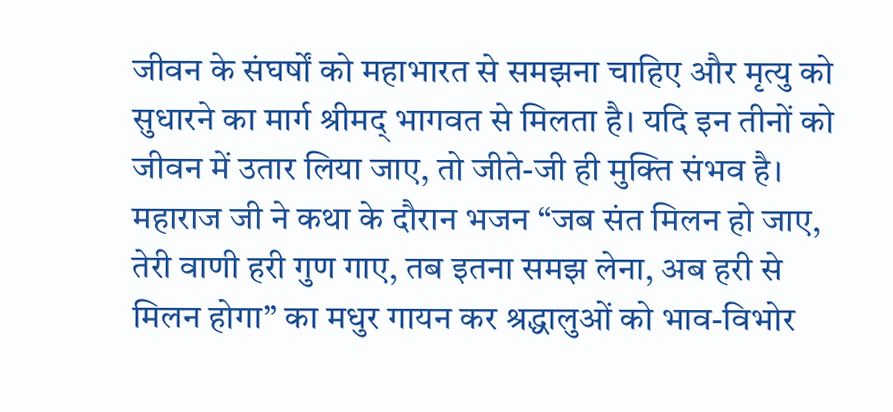जीवन के संघर्षों को महाभारत से समझना चाहिए और मृत्यु को सुधारने का मार्ग श्रीमद् भागवत से मिलता है। यदि इन तीनों को जीवन में उतार लिया जाए, तो जीते-जी ही मुक्ति संभव है। महाराज जी ने कथा के दौरान भजन “जब संत मिलन हो जाए, तेरी वाणी हरी गुण गाए, तब इतना समझ लेना, अब हरी से मिलन होगा” का मधुर गायन कर श्रद्धालुओं को भाव-विभोर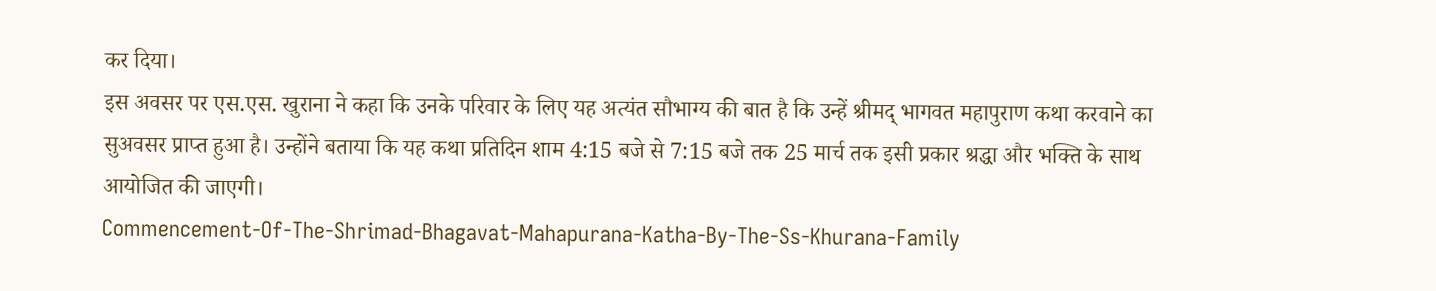कर दिया।
इस अवसर पर एस.एस. खुराना ने कहा कि उनके परिवार के लिए यह अत्यंत सौभाग्य की बात है कि उन्हें श्रीमद् भागवत महापुराण कथा करवाने का सुअवसर प्राप्त हुआ है। उन्होंने बताया कि यह कथा प्रतिदिन शाम 4:15 बजे से 7:15 बजे तक 25 मार्च तक इसी प्रकार श्रद्धा और भक्ति के साथ आयोजित की जाएगी।
Commencement-Of-The-Shrimad-Bhagavat-Mahapurana-Katha-By-The-Ss-Khurana-Family